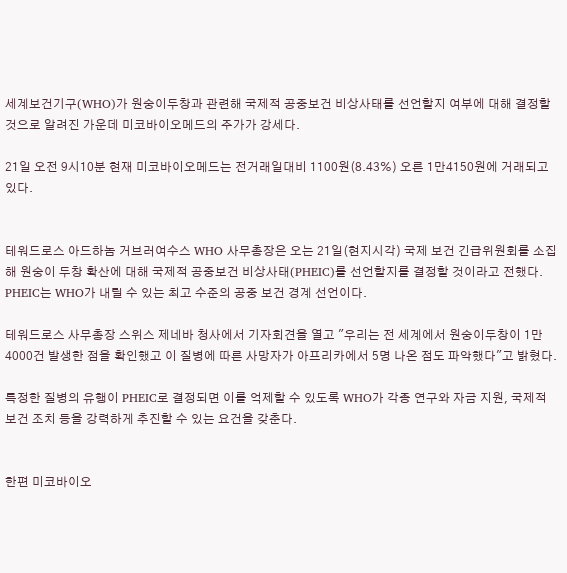세계보건기구(WHO)가 원숭이두창과 관련해 국제적 공중보건 비상사태를 선언할지 여부에 대해 결정할 것으로 알려진 가운데 미코바이오메드의 주가가 강세다.

21일 오전 9시10분 현재 미코바이오메드는 전거래일대비 1100원(8.43%) 오른 1만4150원에 거래되고 있다.


테워드로스 아드하놈 거브러여수스 WHO 사무총장은 오는 21일(현지시각) 국제 보건 긴급위원회를 소집해 원숭이 두창 확산에 대해 국제적 공중보건 비상사태(PHEIC)를 선언할지를 결정할 것이라고 전했다. PHEIC는 WHO가 내릴 수 있는 최고 수준의 공중 보건 경계 선언이다.

테워드로스 사무총장 스위스 제네바 청사에서 기자회견을 열고 "우리는 전 세계에서 원숭이두창이 1만4000건 발생한 점을 확인했고 이 질병에 따른 사망자가 아프리카에서 5명 나온 점도 파악했다"고 밝혔다.

특정한 질병의 유행이 PHEIC로 결정되면 이를 억제할 수 있도록 WHO가 각종 연구와 자금 지원, 국제적 보건 조치 등을 강력하게 추진할 수 있는 요건을 갖춘다.


한편 미코바이오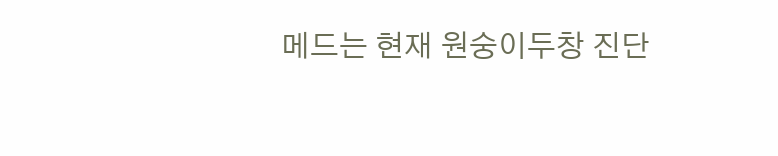메드는 현재 원숭이두창 진단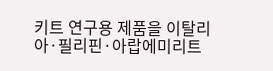키트 연구용 제품을 이탈리아·필리핀·아랍에미리트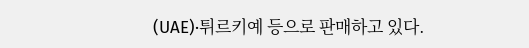(UAE)·튀르키예 등으로 판매하고 있다.